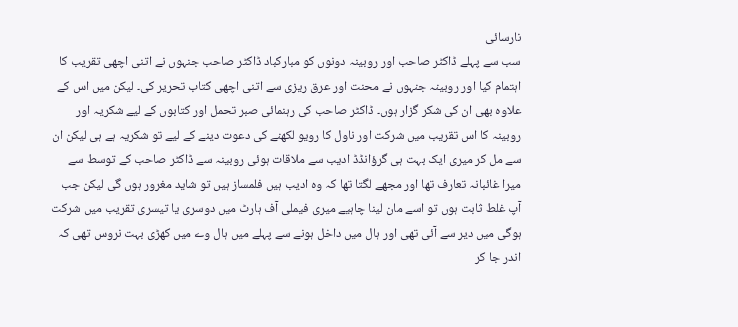نارسائی
سب سے پہلے ڈاکٹر صاحب اور روبینہ دونوں کو مبارکباد ڈاکٹر صاحب جنہوں نے اتنی اچھی تقریب کا اہتمام کیا اور روبینہ جنہوں نے محنت اور عرق ریزی سے اتنی اچھی کتاب تحریر کی۔ لیکن میں اس کے علاوہ بھی ان کی شکر گزار ہوں۔ ڈاکٹر صاحب کی رہنمائی صبر تحمل اور کتابوں کے لیے شکریہ اور روبینہ کا اس تقریب میں شرکت اور ناول کا رویو لکھنے کی دعوت دینے کے لیے تو شکریہ ہے ہی لیکن ان سے مل کر میری ایک بہت ہی گرؤانڈڈ ادیب سے ملاقات ہوئی روبینہ سے ڈاکٹر صاحب کے توسط سے میرا غائبانہ تعارف تھا اور مجھے لگتا تھا کہ وہ ادیب ہیں فلمساز ہیں تو شاید مغرور ہوں گی لیکن جب آپ غلط ثابت ہوں تو اسے مان لینا چاہیے میری فیملی آف ہارٹ میں دوسری یا تیسری تقریب میں شرکت ہوگی میں دیر سے آئی تھی اور ہال میں داخل ہونے سے پہلے میں ہال وے میں کھڑی بہت نروس تھی کہ اندر جا کر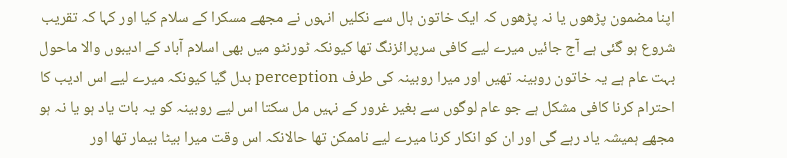اپنا مضمون پڑھوں یا نہ پڑھوں کہ ایک خاتون ہال سے نکلیں انہوں نے مجھے مسکرا کے سلام کیا اور کہا کہ تقریب شروع ہو گئی ہے آج جائیں میرے لیے کافی سرپرائزنگ تھا کیونکہ ٹورنٹو میں بھی اسلام آباد کے ادیبوں والا ماحول بہت عام ہے یہ خاتون روبینہ تھیں اور میرا روبینہ کی طرف perception بدل گیا کیونکہ میرے لیے اس ادیب کا احترام کرنا کافی مشکل ہے جو عام لوگوں سے بغیر غرور کے نہیں مل سکتا اس لیے روبینہ کو یہ بات یاد ہو یا نہ ہو مجھے ہمیشہ یاد رہے گی اور ان کو انکار کرنا میرے لیے ناممکن تھا حالانکہ اس وقت میرا بیٹا بیمار تھا اور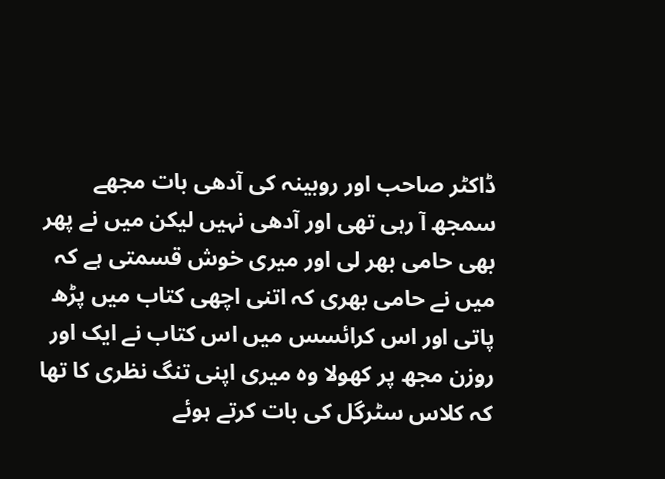ڈاکٹر صاحب اور روبینہ کی آدھی بات مجھے سمجھ آ رہی تھی اور آدھی نہیں لیکن میں نے پھر بھی حامی بھر لی اور میری خوش قسمتی ہے کہ میں نے حامی بھری کہ اتنی اچھی کتاب میں پڑھ پاتی اور اس کرائسس میں اس کتاب نے ایک اور روزن مجھ پر کھولا وہ میری اپنی تنگ نظری کا تھا کہ کلاس سٹرگل کی بات کرتے ہوئے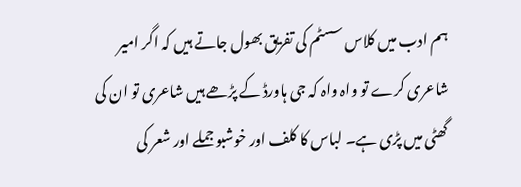ہم ادب میں کلاس سسٹم کی تفریق بھول جاتے ہیں کہ اگر امیر شاعری کرے تو واہ واہ کہ جی ہاورڈ کے پڑھے ہیں شاعری تو ان کی گھٹی میں پڑی ہے۔ لباس کا کلف اور خوشبو جملے اور شعر کی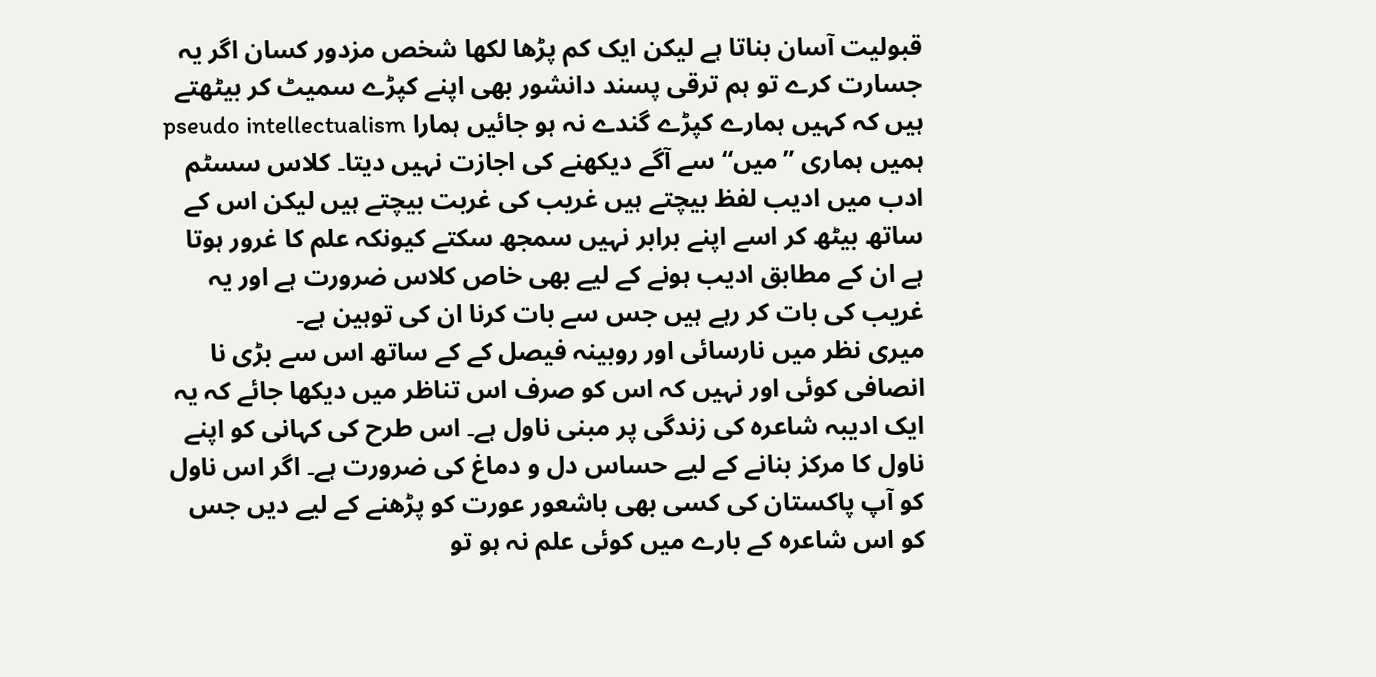قبولیت آسان بناتا ہے لیکن ایک کم پڑھا لکھا شخص مزدور کسان اگر یہ جسارت کرے تو ہم ترقی پسند دانشور بھی اپنے کپڑے سمیٹ کر بیٹھتے ہیں کہ کہیں ہمارے کپڑے گندے نہ ہو جائیں ہمارا pseudo intellectualism ہمیں ہماری ”میں“ سے آگے دیکھنے کی اجازت نہیں دیتا۔ کلاس سسٹم ادب میں ادیب لفظ بیچتے ہیں غریب کی غربت بیچتے ہیں لیکن اس کے ساتھ بیٹھ کر اسے اپنے برابر نہیں سمجھ سکتے کیونکہ علم کا غرور ہوتا ہے ان کے مطابق ادیب ہونے کے لیے بھی خاص کلاس ضرورت ہے اور یہ غریب کی بات کر رہے ہیں جس سے بات کرنا ان کی توہین ہے۔
میری نظر میں نارسائی اور روبینہ فیصل کے کے ساتھ اس سے بڑی نا انصافی کوئی اور نہیں کہ اس کو صرف اس تناظر میں دیکھا جائے کہ یہ ایک ادیبہ شاعرہ کی زندگی پر مبنی ناول ہے۔ اس طرح کی کہانی کو اپنے ناول کا مرکز بنانے کے لیے حساس دل و دماغ کی ضرورت ہے۔ اگر اس ناول کو آپ پاکستان کی کسی بھی باشعور عورت کو پڑھنے کے لیے دیں جس کو اس شاعرہ کے بارے میں کوئی علم نہ ہو تو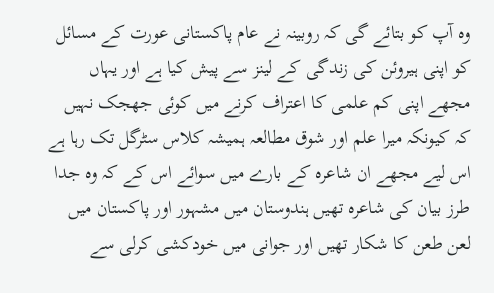وہ آپ کو بتائے گی کہ روبینہ نے عام پاکستانی عورت کے مسائل کو اپنی ہیروئن کی زندگی کے لینز سے پیش کیا ہے اور یہاں مجھے اپنی کم علمی کا اعتراف کرنے میں کوئی جھجک نہیں کہ کیونکہ میرا علم اور شوق مطالعہ ہمیشہ کلاس سٹرگل تک رہا ہے اس لیے مجھے ان شاعرہ کے بارے میں سوائے اس کے کہ وہ جدا طرز بیان کی شاعرہ تھیں ہندوستان میں مشہور اور پاکستان میں لعن طعن کا شکار تھیں اور جوانی میں خودکشی کرلی سے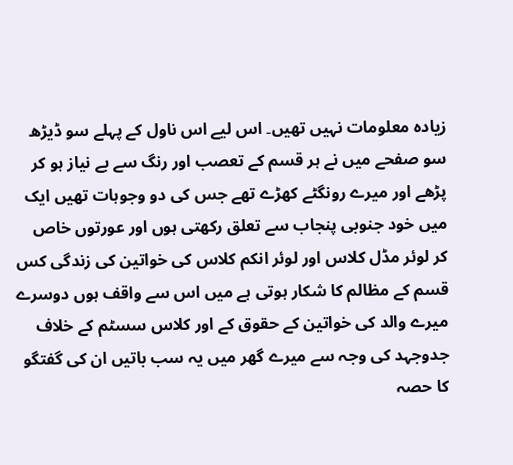زیادہ معلومات نہیں تھیں۔ اس لیے اس ناول کے پہلے سو ڈیڑھ سو صفحے میں نے ہر قسم کے تعصب اور رنگ سے بے نیاز ہو کر پڑھے اور میرے رونگٹے کھڑے تھے جس کی دو وجوہات تھیں ایک میں خود جنوبی پنجاب سے تعلق رکھتی ہوں اور عورتوں خاص کر لوئر مڈل کلاس اور لوئر انکم کلاس کی خواتین کی زندگی کس قسم کے مظالم کا شکار ہوتی ہے میں اس سے واقف ہوں دوسرے میرے والد کی خواتین کے حقوق کے اور کلاس سسٹم کے خلاف جدوجہد کی وجہ سے میرے گھر میں یہ سب باتیں ان کی گفتگو کا حصہ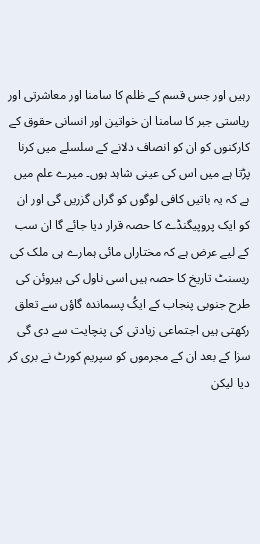رہیں اور جس قسم کے ظلم کا سامنا اور معاشرتی اور ریاستی جبر کا سامنا ان خواتین اور انسانی حقوق کے کارکنوں کو ان کو انصاف دلانے کے سلسلے میں کرنا پڑتا ہے میں اس کی عینی شاہد ہوں۔ میرے علم میں ہے کہ یہ باتیں کافی لوگوں کو گراں گزریں گی اور ان کو ایک پروپیگنڈے کا حصہ قرار دیا جائے گا ان سب کے لیے عرض ہے کہ مختاراں مائی ہمارے ہی ملک کی ریسنٹ تاریخ کا حصہ ہیں اسی ناول کی ہیروئن کی طرح جنوبی پنجاب کے ایکُ پسماندہ گاؤں سے تعلق رکھتی ہیں اجتماعی زیادتی کی پنچایت سے دی گی سزا کے بعد ان کے مجرموں کو سپریم کورٹ نے بری کر دیا لیکن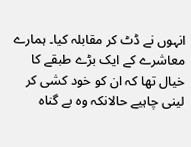انہوں نے ڈٹ کر مقابلہ کیا۔ ہمارے معاشرے کے ایک بڑے طبقے کا خیال تھا کہ ان کو خود کشی کر لینی چاہیے حالانکہ وہ بے گناہ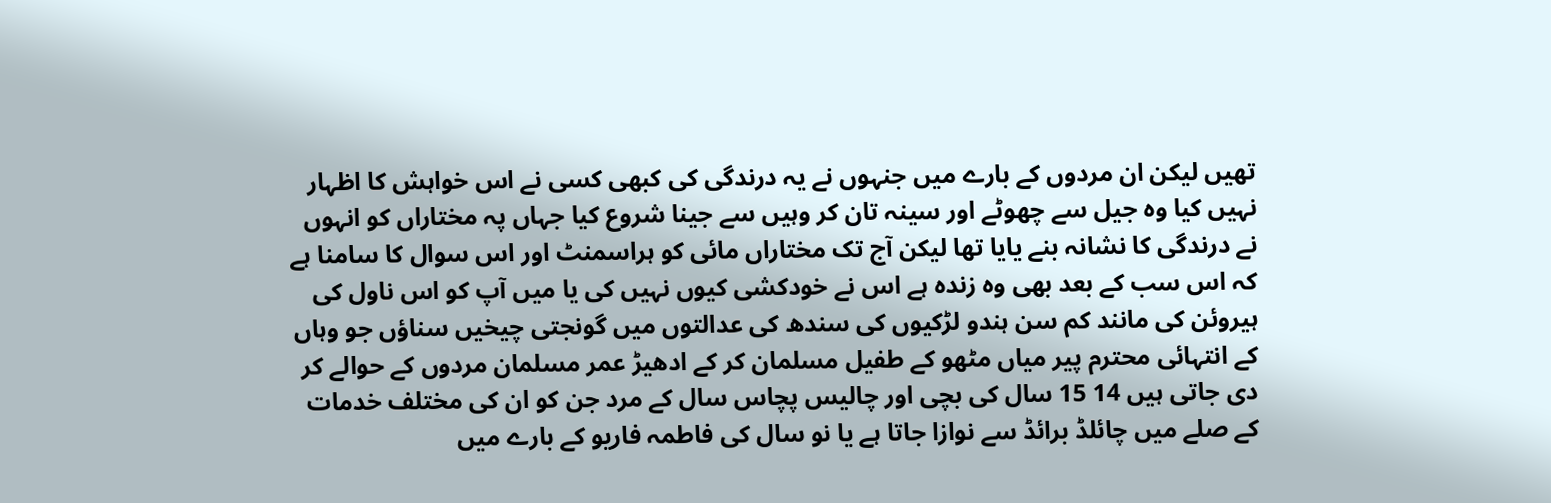تھیں لیکن ان مردوں کے بارے میں جنہوں نے یہ درندگی کی کبھی کسی نے اس خواہش کا اظہار نہیں کیا وہ جیل سے چھوٹے اور سینہ تان کر وہیں سے جینا شروع کیا جہاں پہ مختاراں کو انہوں نے درندگی کا نشانہ بنے یایا تھا لیکن آج تک مختاراں مائی کو ہراسمنٹ اور اس سوال کا سامنا ہے کہ اس سب کے بعد بھی وہ زندہ ہے اس نے خودکشی کیوں نہیں کی یا میں آپ کو اس ناول کی ہیروئن کی مانند کم سن ہندو لڑکیوں کی سندھ کی عدالتوں میں گونجتی چیخیں سناؤں جو وہاں کے انتہائی محترم پیر میاں مٹھو کے طفیل مسلمان کر کے ادھیڑ عمر مسلمان مردوں کے حوالے کر دی جاتی ہیں 14 15 سال کی بچی اور چالیس پچاس سال کے مرد جن کو ان کی مختلف خدمات کے صلے میں چائلڈ برائڈ سے نوازا جاتا ہے یا نو سال کی فاطمہ فاریو کے بارے میں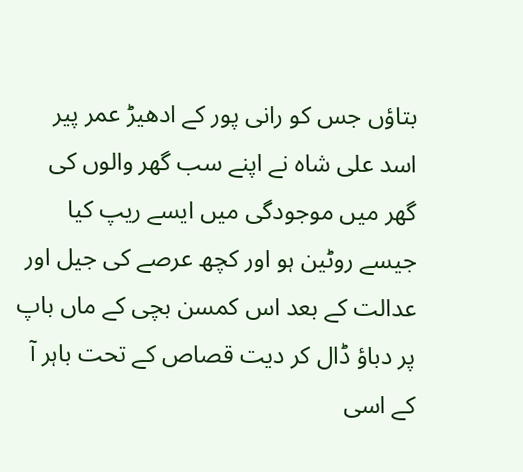بتاؤں جس کو رانی پور کے ادھیڑ عمر پیر اسد علی شاہ نے اپنے سب گھر والوں کی گھر میں موجودگی میں ایسے ریپ کیا جیسے روٹین ہو اور کچھ عرصے کی جیل اور عدالت کے بعد اس کمسن بچی کے ماں باپ پر دباؤ ڈال کر دیت قصاص کے تحت باہر آ کے اسی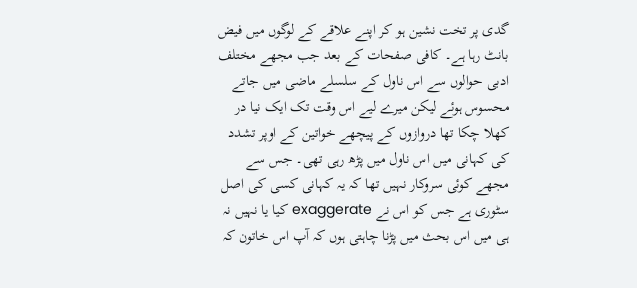گدی پر تخت نشین ہو کر اپنے علاقے کے لوگوں میں فیض بانٹ رہا ہے۔ کافی صفحات کے بعد جب مجھے مختلف ادبی حوالوں سے اس ناول کے سلسلے ماضی میں جاتے محسوس ہوئے لیکن میرے لیے اس وقت تک ایک نیا در کھلا چکا تھا دروازوں کے پیچھے خواتین کے اوپر تشدد کی کہانی میں اس ناول میں پڑھ رہی تھی۔ جس سے مجھے کوئی سروکار نہیں تھا کہ یہ کہانی کسی کی اصل سٹوری ہے جس کو اس نے exaggerate کیا یا نہیں نہ ہی میں اس بحث میں پڑنا چاہتی ہوں کہ آپ اس خاتون کہ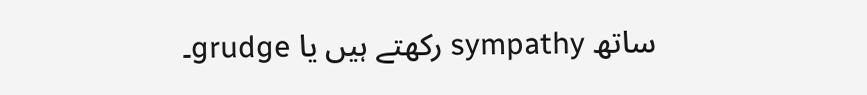ساتھ sympathy رکھتے ہیں یا grudge۔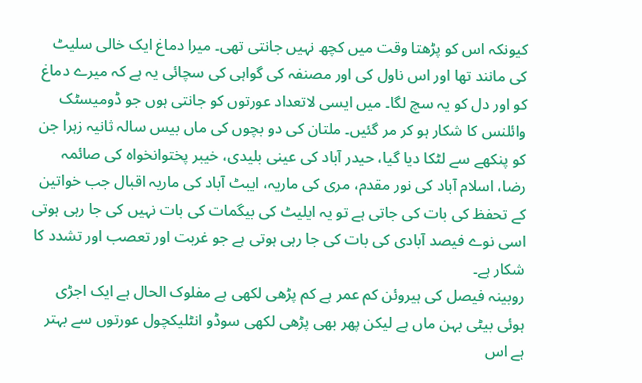کیونکہ اس کو پڑھتا وقت میں کچھ نہیں جانتی تھی۔ میرا دماغ ایک خالی سلیٹ کی مانند تھا اور اس ناول کی اور مصنفہ کی گواہی کی سچائی یہ ہے کہ میرے دماغ کو اور دل کو یہ سچ لگا۔ میں ایسی لاتعداد عورتوں کو جانتی ہوں جو ڈومیسٹک وائلنس کا شکار ہو کر مر گئیں۔ ملتان کی دو بچوں کی ماں بیس سالہ ثانیہ زہرا جن کو پنکھے سے لٹکا دیا گیا، حیدر آباد کی عینی بلیدی، خیبر پختوانخواہ کی صائمہ رضا، اسلام آباد کی نور مقدم، مری کی ماریہ، ایبٹ آباد کی ماریہ اقبال جب خواتین کے تحفظ کی بات کی جاتی ہے تو یہ ایلیٹ کی بیگمات کی بات نہیں کی جا رہی ہوتی اسی نوے فیصد آبادی کی بات کی جا رہی ہوتی ہے جو غربت اور تعصب اور تشدد کا شکار ہے۔
روبینہ فیصل کی ہیروئن کم عمر ہے کم پڑھی لکھی ہے مفلوک الحال ہے ایک اجڑی ہوئی بیٹی بہن ماں ہے لیکن پھر بھی پڑھی لکھی سوڈو انٹلیکچول عورتوں سے بہتر ہے اس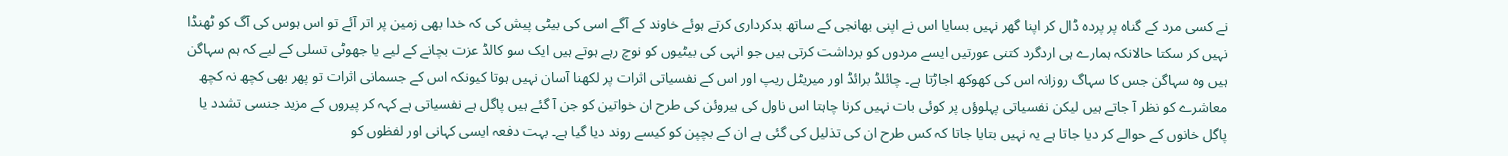نے کسی مرد کے گناہ پر پردہ ڈال کر اپنا گھر نہیں بسایا اس نے اپنی بھانجی کے ساتھ بدکرداری کرتے ہوئے خاوند کے آگے اسی کی بیٹی پیش کی کہ خدا بھی زمین پر اتر آئے تو اس ہوس کی آگ کو ٹھنڈا نہیں کر سکتا حالانکہ ہمارے ہی اردگرد کتنی عورتیں ایسے مردوں کو برداشت کرتی ہیں جو انہی کی بیٹیوں کو نوچ رہے ہوتے ہیں ایک سو کالڈ عزت بچانے کے لیے یا جھوٹی تسلی کے لیے کہ ہم سہاگن ہیں وہ سہاگن جس کا سہاگ روزانہ اس کی کھوکھ اجاڑتا ہے۔ چائلڈ برائڈ اور میریٹل ریپ اور اس کے نفسیاتی اثرات پر لکھنا آسان نہیں ہوتا کیونکہ اس کے جسمانی اثرات تو پھر بھی کچھ نہ کچھ معاشرے کو نظر آ جاتے ہیں لیکن نفسیاتی پہلوؤں پر کوئی بات نہیں کرنا چاہتا اس ناول کی ہیروئن کی طرح ان خواتین کو جن آ گئے ہیں پاگل ہے نفسیاتی ہے کہہ کر پیروں کے مزید جنسی تشدد یا پاگل خانوں کے حوالے کر دیا جاتا ہے یہ نہیں بتایا جاتا کہ کس طرح ان کی تذلیل کی گئی ہے ان کے بچپن کو کیسے روند دیا گیا ہے۔ بہت دفعہ ایسی کہانی اور لفظوں کو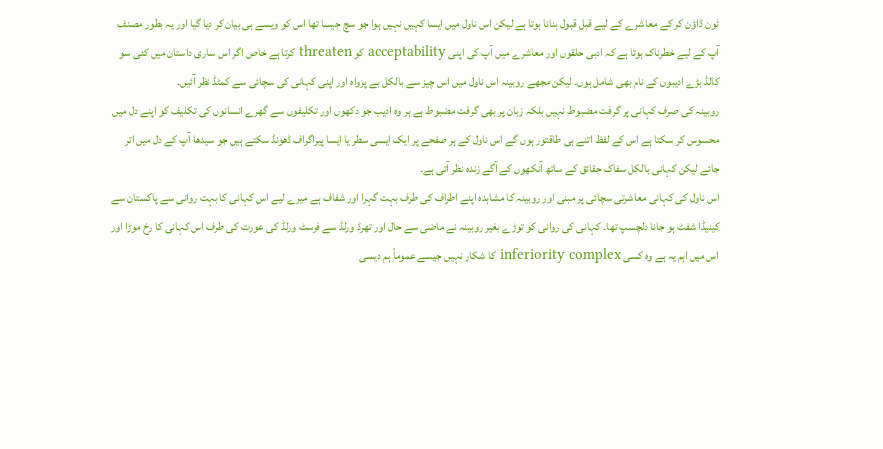ٹون ڈاؤن کر کے معاشرے کے لیے قبل قبول بنانا ہوتا ہے لیکن اس ناول میں ایسا کہیں نہیں ہوا جو سچ جیسا تھا اس کو ویسے ہی بیان کر دیا گیا اور یہ بطور مصنف آپ کے لیے خطرناک ہوتا ہے کہ ادبی حلقوں اور معاشرے میں آپ کی اپنی acceptability کو threaten کرتا ہے خاص اگر اس ساری داستان میں کئی سو کالڈ بڑے ادیبوں کے نام بھی شامل ہوں۔ لیکن مجھے روبینہ اس ناول میں اس چیز سے بالکل بے پرواہ اور اپنی کہانی کی سچائی سے کمٹڈ نظر آئیں۔
روبینہ کی صرف کہانی پر گرفت مضبوط نہیں بلکہ زبان پر بھی گرفت مضبوط ہے ہر وہ ادیب جو دکھوں اور تکلیفوں سے گھرے انسانوں کی تکلیف کو اپنے دل میں محسوس کر سکتا ہے اس کے لفظ اتنے ہی طاقتور ہوں گے اس ناول کے ہر صفحے پر ایک ایسی سطر یا ایسا پیراگراف ڈھونڈ سکتے ہیں جو سیدھا آپ کے دل میں اتر جائے لیکن کہانی بالکل سفاک حقائق کے ساتھ آنکھوں کے آگے زندہ نظر آتی ہے۔
اس ناول کی کہانی معاشرتی سچائی پر مبنی اور روبینہ کا مشاہدہ اپنے اطراف کی طرف بہت گہرا اور شفاف ہے میرے لیے اس کہانی کا بہت روانی سے پاکستان سے کینیڈا شفٹ ہو جانا دلچسپ تھا۔ کہانی کی روانی کو توڑے بغیر روبینہ نے ماضی سے حال اور تھرڈ ورلڈ سے فرسٹ ورلڈ کی عورت کی طرف اس کہانی کا رخ موڑا اور اس میں اہم یہ ہے وہ کسی inferiority complex کا شکار نہیں جیسے عموماً ہم دیسی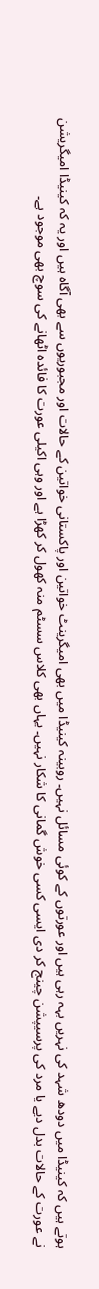ہوتے ہیں کہ کینیڈا میں دودھ شہد کی نہریں بہہ رہی ہیں اور عورتوں کے کوئی مسائل نہیں۔ روبینہ کینیڈا میں بھی امیگرینٹ خواتین اور پاکستانی خواتین کے حالات اور مجبوریوں سے بھی آگاہ ہیں اور یہ کہ کینیڈا امیگریشن نے عورت کے حالات بدل دیے یا مرد کی پرسیپشن چینج کر دی ایسی کسی خوش گمانی کا شکار نہیں۔ یہاں بھی کلاس سسٹم منہ کھول کر کھڑا ہے اور وہی اکیلی عورت کا فائدہ اٹھانے کی سوچ بھی موجود ہے۔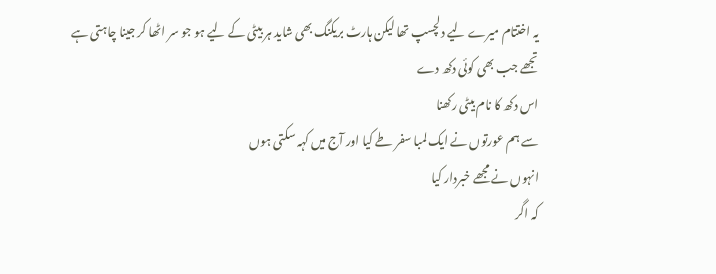یہ اختتام میرے لیے دلچسپ تھا لیکن ہارٹ بریکنگ بھی شاید ہر بیٹی کے لیے ہو جو سر اٹھا کر جینا چاہتی ہے
تجھے جب بھی کوئی دکھ دے
اس دکھ کا نام بیٹی رکھنا
سے ہم عورتوں نے ایک لمبا سفر طے کیا اور آج میں کہہ سکتی ہوں
انہوں نے مجھے خبردار کیا
کہ اگر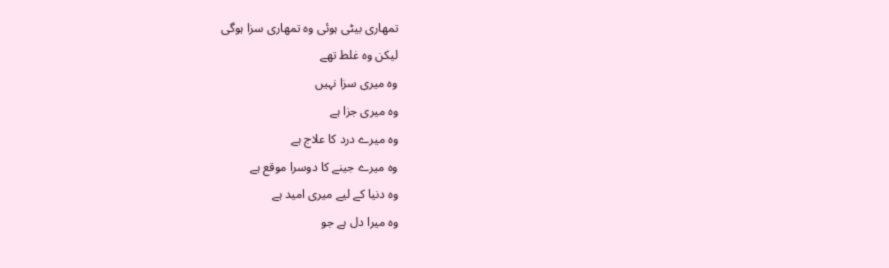تمھاری بیٹی ہوئی وہ تمھاری سزا ہوگی
لیکن وہ غلط تھے
وہ میری سزا نہیں
وہ میری جزا ہے
وہ میرے درد کا علاج ہے
وہ میرے جینے کا دوسرا موقع ہے
وہ دنیا کے لیے میری امید ہے
وہ میرا دل ہے جو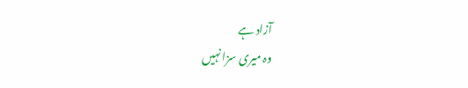آزاد ہے
وہ میری سزا نہیں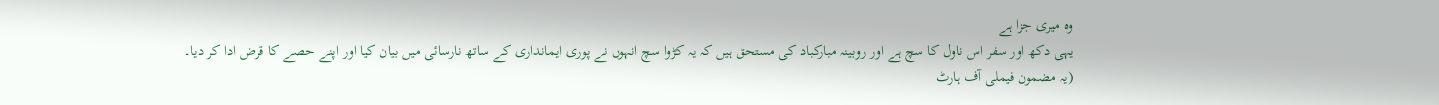وہ میری جزا ہے
یہی دکھ اور سفر اس ناول کا سچ ہے اور روبینہ مبارکباد کی مستحق ہیں کہ یہ کڑوا سچ انہوں نے پوری ایمانداری کے ساتھ نارسائی میں بیان کیا اور اپنے حصے کا قرض ادا کر دیا۔
(یہ مضمون فیملی آف ہارٹ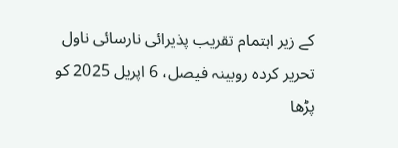کے زیر اہتمام تقریب پذیرائی نارسائی ناول تحریر کردہ روبینہ فیصل، 6 اپریل 2025 کو پڑھا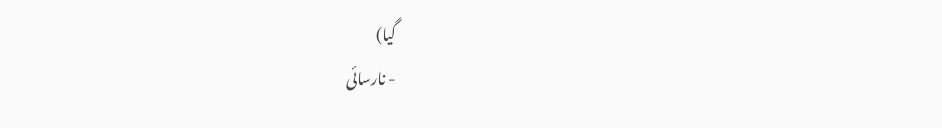گیا)
- نارسائی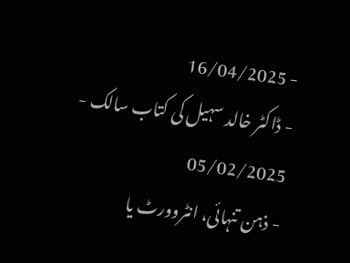- 16/04/2025
- ڈاکٹر خالد سہیل کی کتاب سالک - 05/02/2025
- ذہن تنہائی، انٹروورٹ یا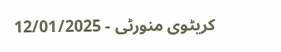کریٹوی منورٹی - 12/01/2025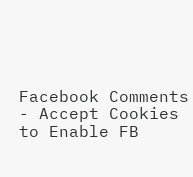Facebook Comments - Accept Cookies to Enable FB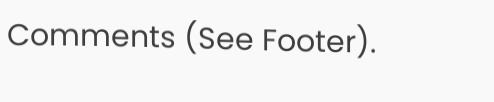Comments (See Footer).